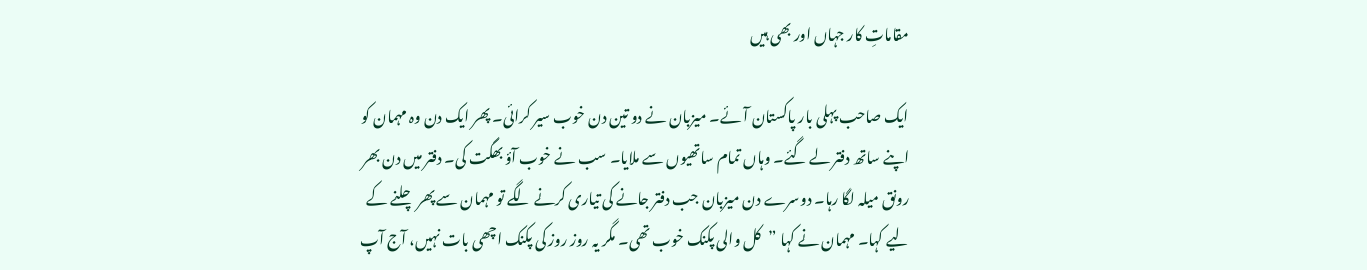مقاماتِ کار جہاں اور بھی ہیں

ایک صاحب پہلی بار پاکستان آئے۔ میزبان نے دو تین دن خوب سیر کرائی۔ پھر ایک دن وہ مہمان کو اپنے ساتھ دفتر لے گئے۔ وہاں تمام ساتھیوں سے ملایا۔ سب نے خوب آؤ بھگت کی۔ دفتر میں دن بھر رونق میلہ لگا رہا۔ دوسرے دن میزبان جب دفتر جانے کی تیاری کرنے لگے تو مہمان سے پھر چلنے کے لیے کہا۔ مہمان نے کہا ”کل والی پکنک خوب تھی۔ مگر یہ روز روز کی پکنک اچھی بات نہیں، آج آپ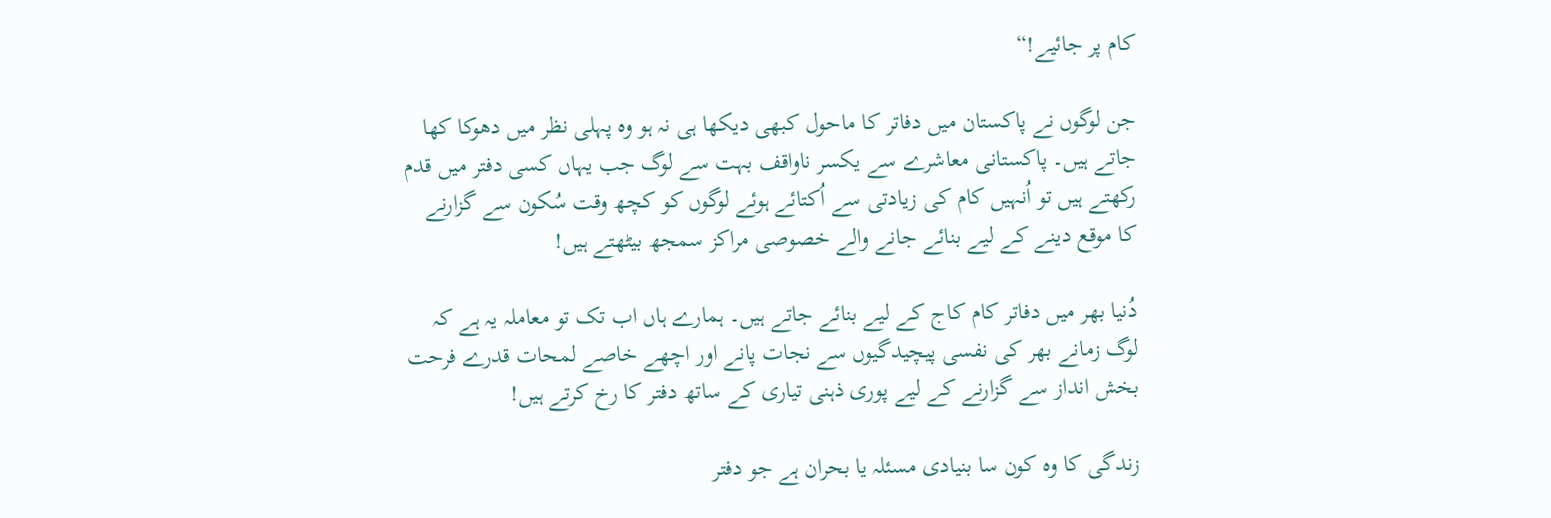کام پر جائیے!“

جن لوگوں نے پاکستان میں دفاتر کا ماحول کبھی دیکھا ہی نہ ہو وہ پہلی نظر میں دھوکا کھا جاتے ہیں۔ پاکستانی معاشرے سے یکسر ناواقف بہت سے لوگ جب یہاں کسی دفتر میں قدم رکھتے ہیں تو اُنہیں کام کی زیادتی سے اُکتائے ہوئے لوگوں کو کچھ وقت سُکون سے گزارنے کا موقع دینے کے لیے بنائے جانے والے خصوصی مراکز سمجھ بیٹھتے ہیں!

دُنیا بھر میں دفاتر کام کاج کے لیے بنائے جاتے ہیں۔ ہمارے ہاں اب تک تو معاملہ یہ ہے کہ لوگ زمانے بھر کی نفسی پیچیدگیوں سے نجات پانے اور اچھے خاصے لمحات قدرے فرحت بخش انداز سے گزارنے کے لیے پوری ذہنی تیاری کے ساتھ دفتر کا رخ کرتے ہیں!

زندگی کا وہ کون سا بنیادی مسئلہ یا بحران ہے جو دفتر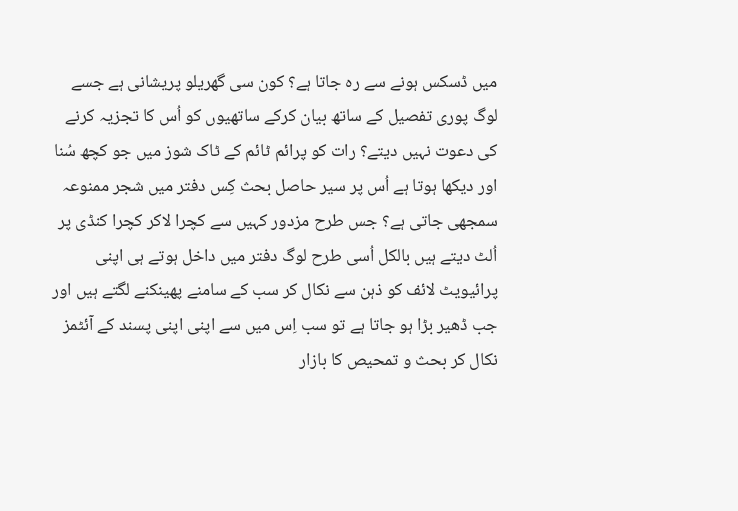میں ڈسکس ہونے سے رہ جاتا ہے؟ کون سی گھریلو پریشانی ہے جسے لوگ پوری تفصیل کے ساتھ بیان کرکے ساتھیوں کو اُس کا تجزیہ کرنے کی دعوت نہیں دیتے؟ رات کو پرائم ٹائم کے ٹاک شوز میں جو کچھ سُنا اور دیکھا ہوتا ہے اُس پر سیر حاصل بحث کِس دفتر میں شجر ممنوعہ سمجھی جاتی ہے؟ جس طرح مزدور کہیں سے کچرا لاکر کچرا کنڈی پر اُلٹ دیتے ہیں بالکل اُسی طرح لوگ دفتر میں داخل ہوتے ہی اپنی پرائیویٹ لائف کو ذہن سے نکال کر سب کے سامنے پھینکنے لگتے ہیں اور جب ڈھیر بڑا ہو جاتا ہے تو سب اِس میں سے اپنی اپنی پسند کے آئٹمز نکال کر بحث و تمحیص کا بازار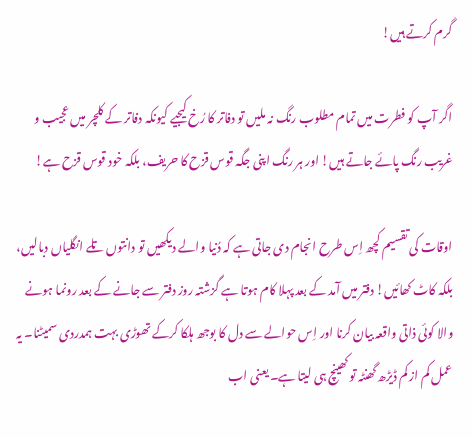گرم کرتے ہیں!

اگر آپ کو فطرت میں تمام مطلوب رنگ نہ ملیں تو دفاتر کا رُخ کیجیے کیونکہ دفاتر کے کلچر میں عجیب و غریب رنگ پائے جاتے ہیں! اور ہر رنگ اپنی جگہ قوس قزح کا حریف، بلکہ خود قوس قزح ہے!

اوقات کی تقسیم کچھ اِس طرح انجام دی جاتی ہے کہ دُنیا والے دیکھیں تو دانتوں تلے انگلیاں دبالیں، بلکہ کاٹ کھائیں! دفتر میں آمد کے بعد پہلا کام ہوتا ہے گزشتہ روز دفتر سے جانے کے بعد رونما ہونے والا کوئی ذاتی واقعہ بیان کرنا اور اِس حوالے سے دل کا بوجھ ہلکا کرکے تھوڑی بہت ہمدردی سمیٹنا۔ یہ عمل کم از کم ڈیڑھ گھنٹہ تو کھینچ ہی لیتا ہے۔ یعنی اب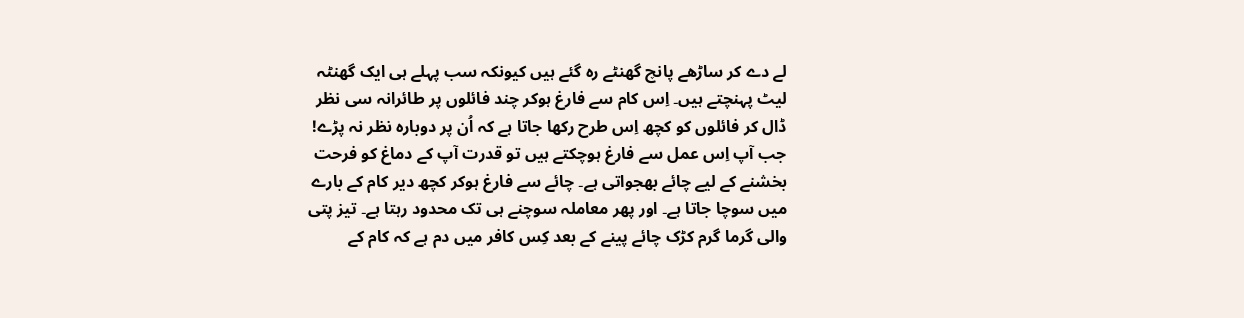لے دے کر ساڑھے پانچ گھنٹے رہ گئے ہیں کیونکہ سب پہلے ہی ایک گھنٹہ لیٹ پہنچتے ہیں۔ اِس کام سے فارغ ہوکر چند فائلوں پر طائرانہ سی نظر ڈال کر فائلوں کو کچھ اِس طرح رکھا جاتا ہے کہ اُن پر دوبارہ نظر نہ پڑے! جب آپ اِس عمل سے فارغ ہوچکتے ہیں تو قدرت آپ کے دماغ کو فرحت بخشنے کے لیے چائے بھجواتی ہے۔ چائے سے فارغ ہوکر کچھ دیر کام کے بارے میں سوچا جاتا ہے۔ اور پھر معاملہ سوچنے ہی تک محدود رہتا ہے۔ تیز پتی والی گرما گرم کڑک چائے پینے کے بعد کِس کافر میں دم ہے کہ کام کے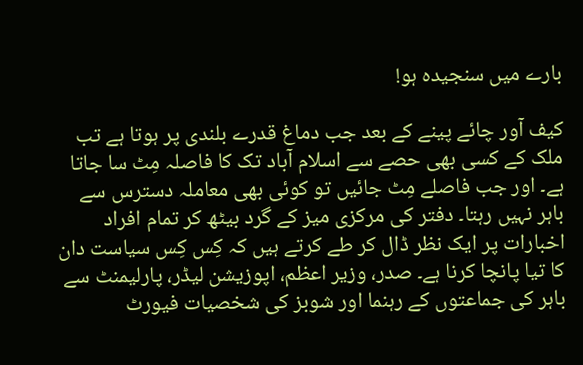بارے میں سنجیدہ ہو!

کیف آور چائے پینے کے بعد جب دماغ قدرے بلندی پر ہوتا ہے تب ملک کے کسی بھی حصے سے اسلام آباد تک کا فاصلہ مِٹ سا جاتا ہے۔ اور جب فاصلے مِٹ جائیں تو کوئی بھی معاملہ دسترس سے باہر نہیں رہتا۔ دفتر کی مرکزی میز کے گرد بیٹھ کر تمام افراد اخبارات پر ایک نظر ڈال کر طے کرتے ہیں کہ کِس کِس سیاست دان کا تیا پانچا کرنا ہے۔ صدر، وزیر اعظم، اپوزیشن لیڈر، پارلیمنٹ سے باہر کی جماعتوں کے رہنما اور شوبز کی شخصیات فیورٹ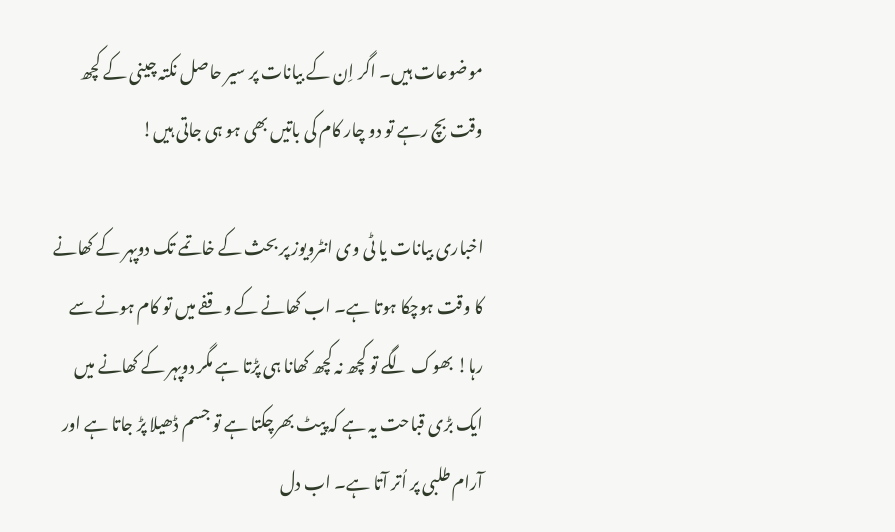موضوعات ہیں۔ اگر اِن کے بیانات پر سیر حاصل نکتہ چینی کے کچھ وقت بچ رہے تو دو چار کام کی باتیں بھی ہو ہی جاتی ہیں!

اخباری بیانات یا ٹی وی انٹرویوز پر بحث کے خاتمے تک دوپہر کے کھانے کا وقت ہوچکا ہوتا ہے۔ اب کھانے کے وقفے میں تو کام ہونے سے رہا! بھوک لگے تو کچھ نہ کچھ کھانا ہی پڑتا ہے مگر دوپہر کے کھانے میں ایک بڑی قباحت یہ ہے کہ پیٹ بھرچکتا ہے تو جسم ڈھیلا پڑ جاتا ہے اور آرام طلبی پر اُتر آتا ہے۔ اب دل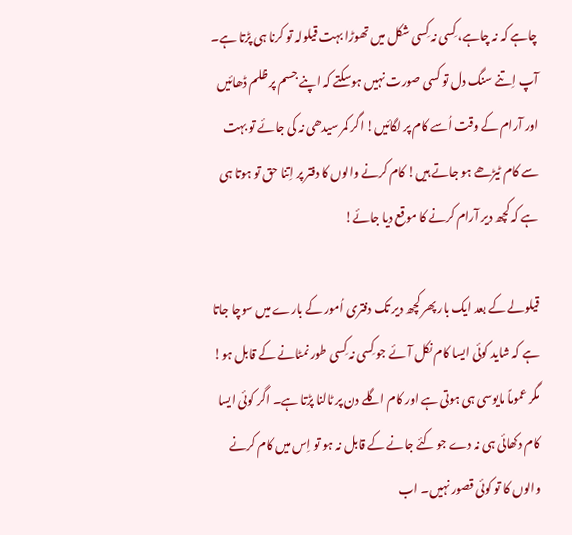چاہے کہ نہ چاہے، کِسی نہ کِسی شکل میں تھوڑا بہت قیلولہ تو کرنا ہی پڑتا ہے۔ آپ اِتنے سنگ دل تو کسی صورت نہیں ہوسکتے کہ اپنے جسم پر ظلم ڈھائیں اور آرام کے وقت اُسے کام پر لگائیں! اگر کمر سیدھی نہ کی جائے تو بہت سے کام ٹیڑھے ہو جاتے ہیں! کام کرنے والوں کا دفتر پر اِتنا حق تو ہوتا ہی ہے کہ کچھ دیر آرام کرنے کا موقع دیا جائے!

قیلولے کے بعد ایک بار پھر کچھ دیر تک دفتری اُمور کے بارے میں سوچا جاتا ہے کہ شاید کوئی ایسا کام نکل آئے جو کِسی نہ کِسی طور نمٹانے کے قابل ہو! مگر عموماً مایوسی ہی ہوتی ہے اور کام اگلے دن پر ٹالنا پڑتا ہے۔ اگر کوئی ایسا کام دکھائی ہی نہ دے جو کئے جانے کے قابل نہ ہو تو اِس میں کام کرنے والوں کا تو کوئی قصور نہیں۔ اب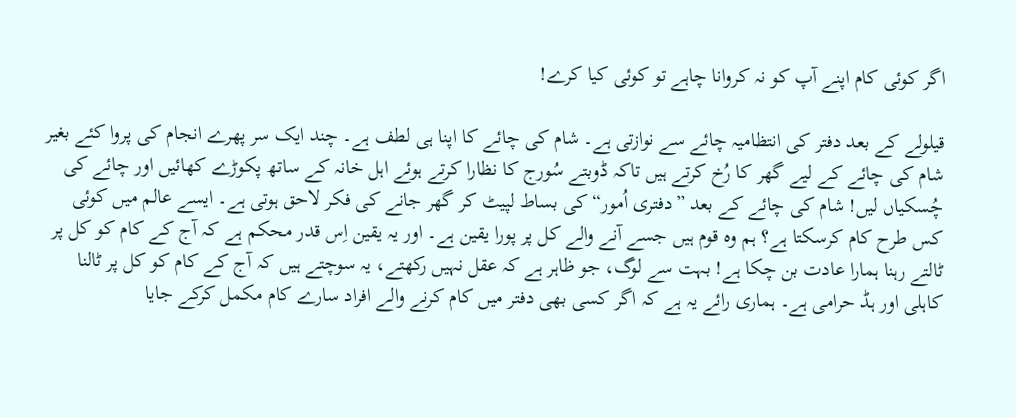اگر کوئی کام اپنے آپ کو نہ کروانا چاہے تو کوئی کیا کرے!

قیلولے کے بعد دفتر کی انتظامیہ چائے سے نوازتی ہے۔ شام کی چائے کا اپنا ہی لطف ہے۔ چند ایک سر پھرے انجام کی پروا کئے بغیر شام کی چائے کے لیے گھر کا رُخ کرتے ہیں تاکہ ڈوبتے سُورج کا نظارا کرتے ہوئے اہل خانہ کے ساتھ پکوڑے کھائیں اور چائے کی چُسکیاں لیں! شام کی چائے کے بعد ”دفتری اُمور“ کی بساط لپیٹ کر گھر جانے کی فکر لاحق ہوتی ہے۔ ایسے عالم میں کوئی کس طرح کام کرسکتا ہے؟ ہم وہ قوم ہیں جسے آنے والے کل پر پورا یقین ہے۔ اور یہ یقین اِس قدر محکم ہے کہ آج کے کام کو کل پر ٹالتے رہنا ہمارا عادت بن چکا ہے! بہت سے لوگ، جو ظاہر ہے کہ عقل نہیں رکھتے، یہ سوچتے ہیں کہ آج کے کام کو کل پر ٹالنا کاہلی اور ہڈ حرامی ہے۔ ہماری رائے یہ ہے کہ اگر کسی بھی دفتر میں کام کرنے والے افراد سارے کام مکمل کرکے جایا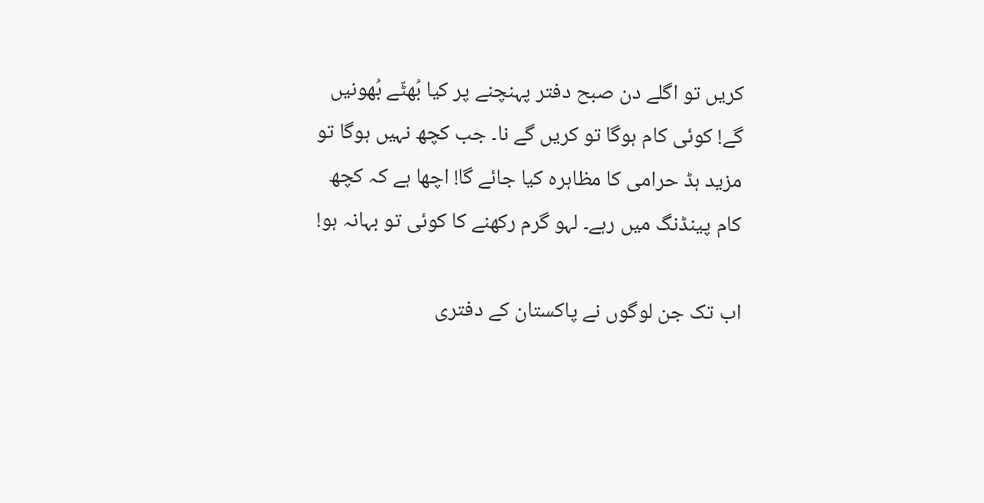کریں تو اگلے دن صبح دفتر پہنچنے پر کیا بُھٹّے بُھونیں گے! کوئی کام ہوگا تو کریں گے نا۔ جب کچھ نہیں ہوگا تو مزید ہڈ حرامی کا مظاہرہ کیا جائے گا! اچھا ہے کہ کچھ کام پینڈنگ میں رہے۔ لہو گرم رکھنے کا کوئی تو بہانہ ہو!

اب تک جن لوگوں نے پاکستان کے دفتری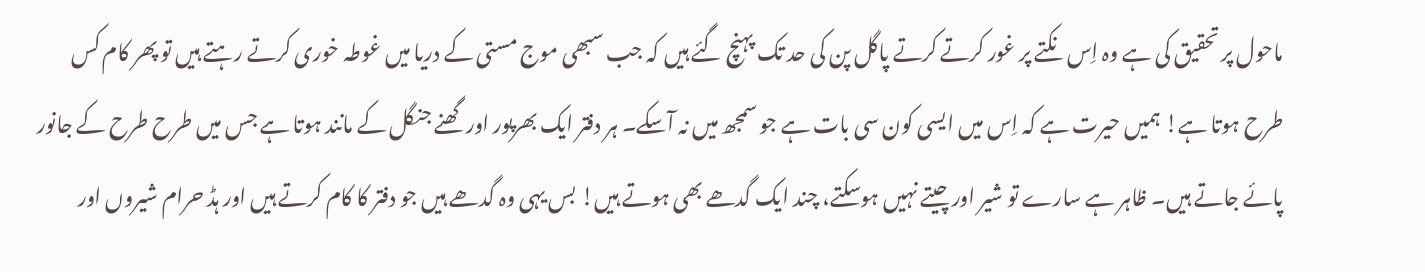ماحول پر تحقیق کی ہے وہ اِس نکتے پر غور کرتے کرتے پاگل پن کی حد تک پہنچ گئے ہیں کہ جب سبھی موج مستی کے دریا میں غوطہ خوری کرتے رہتے ہیں تو پھر کام کس طرح ہوتا ہے! ہمیں حیرت ہے کہ اِس میں ایسی کون سی بات ہے جو سمجھ میں نہ آسکے۔ ہر دفتر ایک بھرپور اور گھنے جنگل کے مانند ہوتا ہے جس میں طرح طرح کے جانور پائے جاتے ہیں۔ ظاہر ہے سارے تو شیر اور چیتے نہیں ہوسکتے، چند ایک گدھے بھی ہوتے ہیں! بس یہی وہ گدھے ہیں جو دفتر کا کام کرتے ہیں اور ہڈ حرام شیروں اور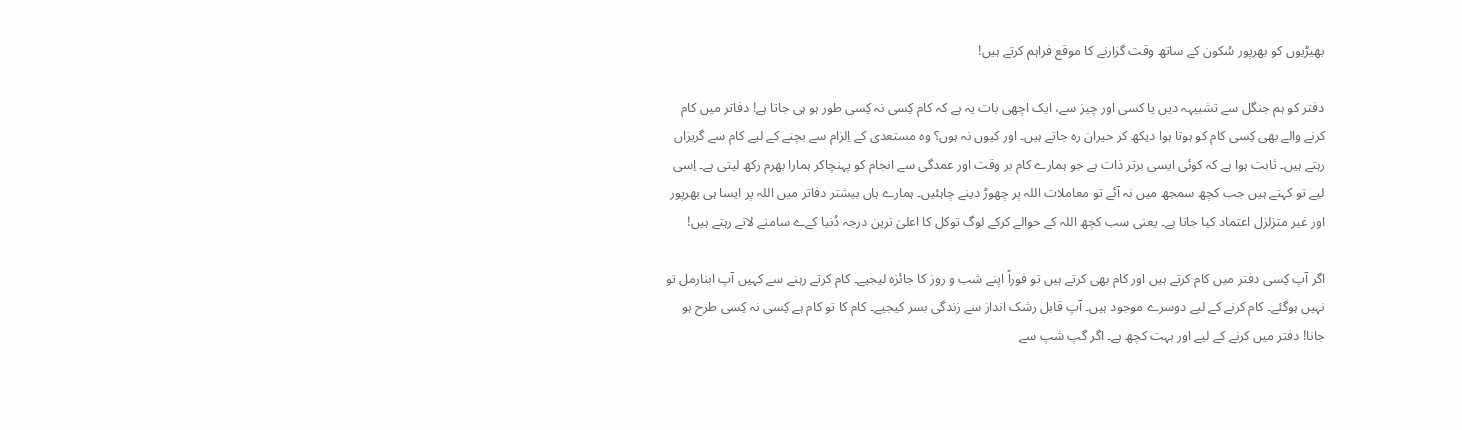بھیڑیوں کو بھرپور سُکون کے ساتھ وقت گزارنے کا موقع فراہم کرتے ہیں!

دفتر کو ہم جنگل سے تشبیہہ دیں یا کسی اور چیز سے، ایک اچھی بات یہ ہے کہ کام کِسی نہ کِسی طور ہو ہی جاتا ہے! دفاتر میں کام کرنے والے بھی کِسی کام کو ہوتا ہوا دیکھ کر حیران رہ جاتے ہیں۔ اور کیوں نہ ہوں؟ وہ مستعدی کے اِلزام سے بچنے کے لیے کام سے گریزاں رہتے ہیں۔ ثابت ہوا ہے کہ کوئی ایسی برتر ذات ہے جو ہمارے کام بر وقت اور عمدگی سے انجام کو پہنچاکر ہمارا بھرم رکھ لیتی ہے۔ اِسی لیے تو کہتے ہیں جب کچھ سمجھ میں نہ آئے تو معاملات اللہ پر چھوڑ دینے چاہئیں۔ ہمارے ہاں بیشتر دفاتر میں اللہ پر ایسا ہی بھرپور اور غیر متزلزل اعتماد کیا جاتا ہے۔ یعنی سب کچھ اللہ کے حوالے کرکے لوگ توکل کا اعلیٰ ترین درجہ دُنیا کےے سامنے لاتے رہتے ہیں!

اگر آپ کِسی دفتر میں کام کرتے ہیں اور کام بھی کرتے ہیں تو فوراً اپنے شب و روز کا جائزہ لیجیے۔ کام کرتے رہنے سے کہیں آپ ابنارمل تو نہیں ہوگئے۔ کام کرنے کے لیے دوسرے موجود ہیں۔ آپ قابل رشک انداز سے زندگی بسر کیجیے۔ کام کا تو کام ہے کِسی نہ کِسی طرح ہو جانا! دفتر میں کرنے کے لیے اور بہت کچھ ہے۔ اگر گپ شپ سے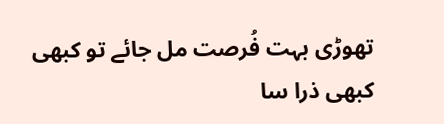تھوڑی بہت فُرصت مل جائے تو کبھی کبھی ذرا سا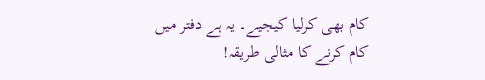کام بھی کرلیا کیجیے۔ یہ ہے دفتر میں کام کرنے کا مثالی طریقہ!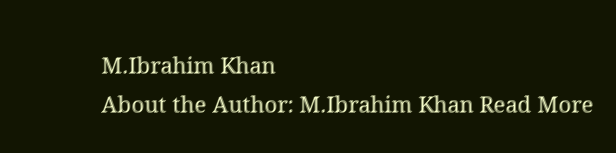M.Ibrahim Khan
About the Author: M.Ibrahim Khan Read More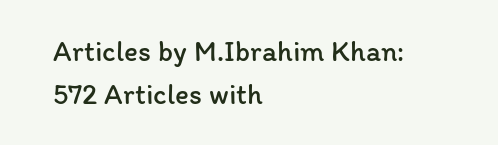Articles by M.Ibrahim Khan: 572 Articles with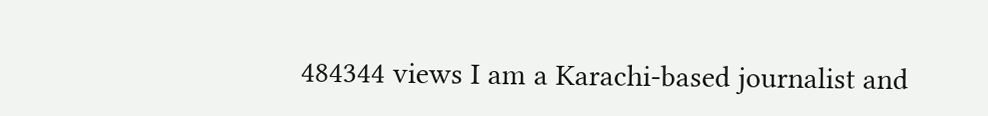484344 views I am a Karachi-based journalist and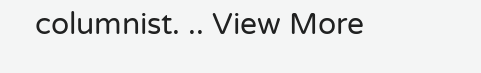columnist. .. View More